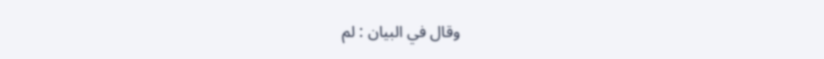وقال في البيان : لم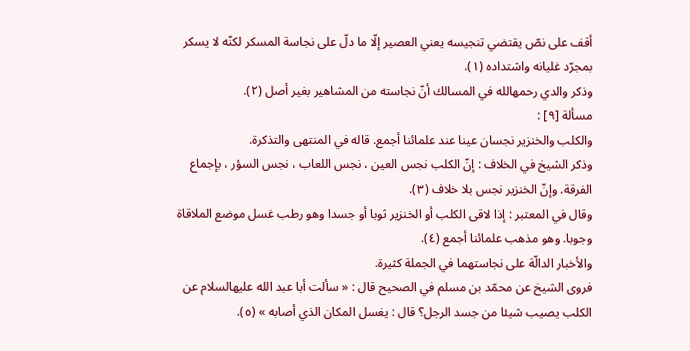أقف على نصّ يقتضي تنجيسه يعني العصير إلّا ما دلّ على نجاسة المسكر لكنّه لا يسكر بمجرّد غليانه واشتداده (١).
وذكر والدي رحمهالله في المسالك أنّ نجاسته من المشاهير بغير أصل (٢).
مسألة [٩] :
والكلب والخنزير نجسان عينا عند علمائنا أجمع. قاله في المنتهى والتذكرة.
وذكر الشيخ في الخلاف : إنّ الكلب نجس العين ، نجس اللعاب ، نجس السؤر ، بإجماع الفرقة. وإنّ الخنزير نجس بلا خلاف (٣).
وقال في المعتبر : إذا لاقى الكلب أو الخنزير ثوبا أو جسدا وهو رطب غسل موضع الملاقاة وجوبا. وهو مذهب علمائنا أجمع (٤).
والأخبار الدالّة على نجاستهما في الجملة كثيرة.
فروى الشيخ عن محمّد بن مسلم في الصحيح قال : « سألت أبا عبد الله عليهالسلام عن الكلب يصيب شيئا من جسد الرجل؟ قال : يغسل المكان الذي أصابه » (٥).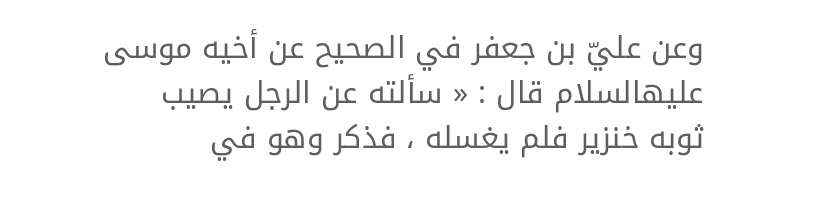وعن عليّ بن جعفر في الصحيح عن أخيه موسى عليهالسلام قال : « سألته عن الرجل يصيب ثوبه خنزير فلم يغسله ، فذكر وهو في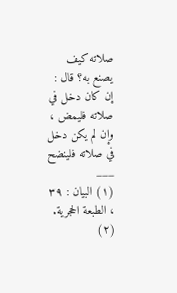صلاته كيف يصنع به؟ قال :
إن كان دخل في صلاته فليمض ، وإن لم يكن دخل في صلاته فلينضح
___
(١) البيان : ٣٩ ، الطبعة الحجرية.
(٢)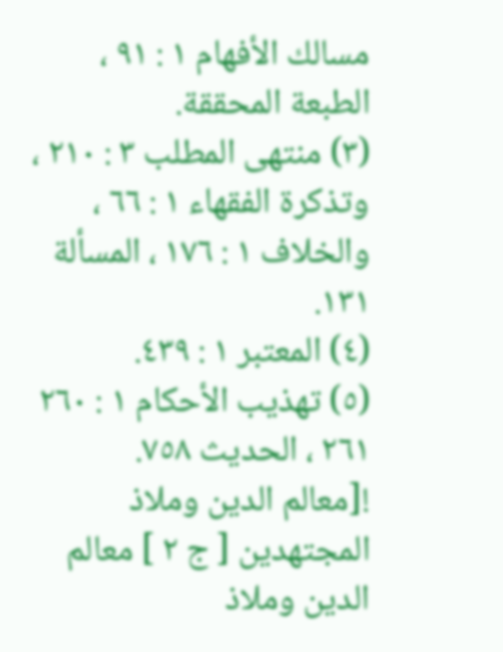مسالك الأفهام ١ : ٩١ ، الطبعة المحققة.
(٣) منتهى المطلب ٣ : ٢١٠ ، وتذكرة الفقهاء ١ : ٦٦ ، والخلاف ١ : ١٧٦ ، المسألة ١٣١.
(٤) المعتبر ١ : ٤٣٩.
(٥) تهذيب الأحكام ١ : ٢٦٠ ٢٦١ ، الحديث ٧٥٨.
![معالم الدين وملاذ المجتهدين [ ج ٢ ] معالم الدين وملاذ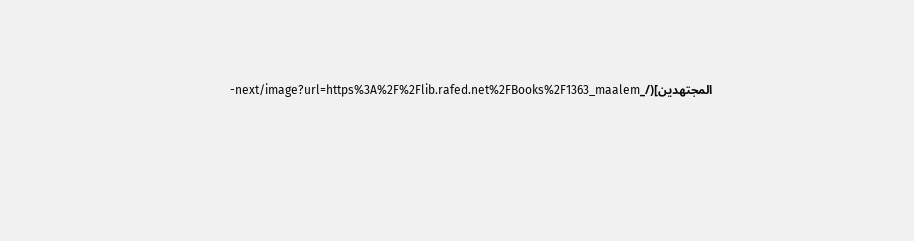المجتهدين](/_next/image?url=https%3A%2F%2Flib.rafed.net%2FBooks%2F1363_maalem-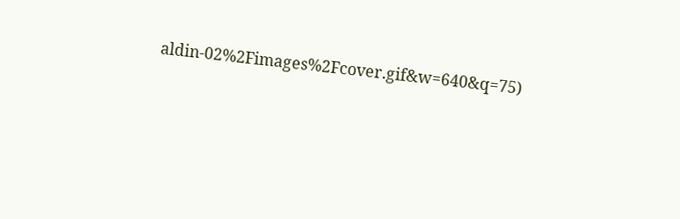aldin-02%2Fimages%2Fcover.gif&w=640&q=75)